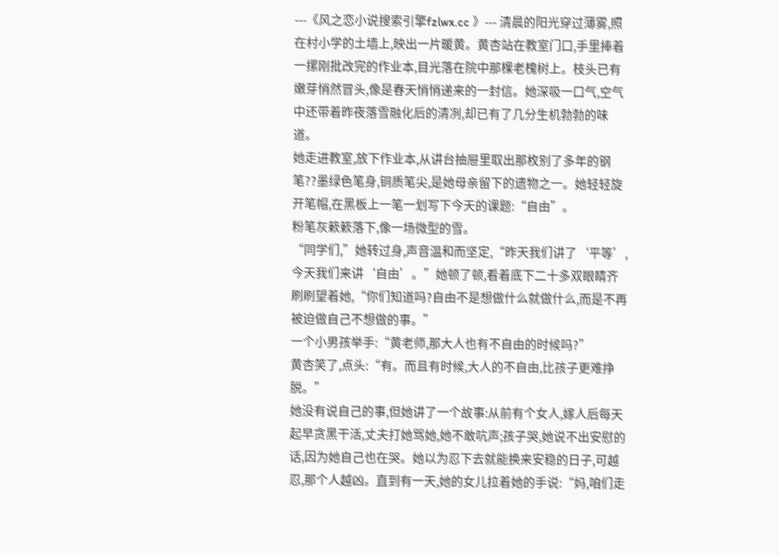---《风之恋小说搜索引擎fzlwx.cc 》--- 清晨的阳光穿过薄雾,照在村小学的土墙上,映出一片暖黄。黄杏站在教室门口,手里捧着一摞刚批改完的作业本,目光落在院中那棵老槐树上。枝头已有嫩芽悄然冒头,像是春天悄悄递来的一封信。她深吸一口气,空气中还带着昨夜落雪融化后的清冽,却已有了几分生机勃勃的味道。
她走进教室,放下作业本,从讲台抽屉里取出那枚别了多年的钢笔??墨绿色笔身,铜质笔尖,是她母亲留下的遗物之一。她轻轻旋开笔帽,在黑板上一笔一划写下今天的课题:“自由”。
粉笔灰簌簌落下,像一场微型的雪。
“同学们,”她转过身,声音温和而坚定,“昨天我们讲了‘平等’,今天我们来讲‘自由’。”她顿了顿,看着底下二十多双眼睛齐刷刷望着她,“你们知道吗?自由不是想做什么就做什么,而是不再被迫做自己不想做的事。”
一个小男孩举手:“黄老师,那大人也有不自由的时候吗?”
黄杏笑了,点头:“有。而且有时候,大人的不自由,比孩子更难挣脱。”
她没有说自己的事,但她讲了一个故事:从前有个女人,嫁人后每天起早贪黑干活,丈夫打她骂她,她不敢吭声;孩子哭,她说不出安慰的话,因为她自己也在哭。她以为忍下去就能换来安稳的日子,可越忍,那个人越凶。直到有一天,她的女儿拉着她的手说:“妈,咱们走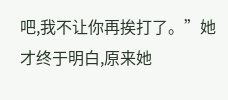吧,我不让你再挨打了。”她才终于明白,原来她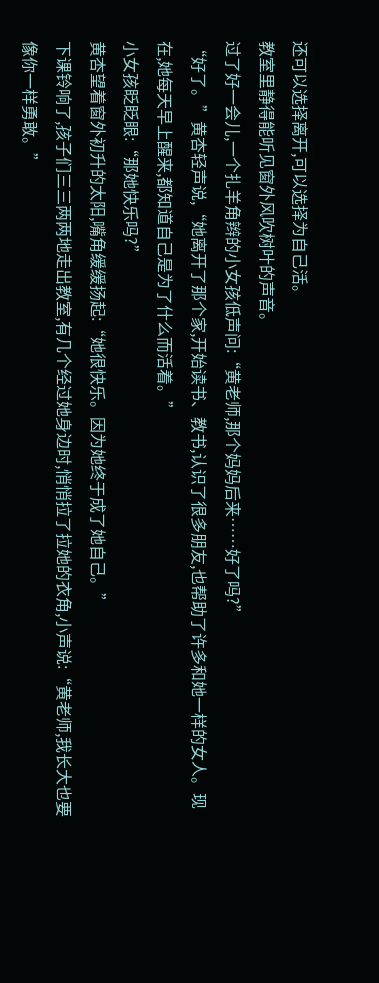还可以选择离开,可以选择为自己活。
教室里静得能听见窗外风吹树叶的声音。
过了好一会儿,一个扎羊角辫的小女孩低声问:“黄老师,那个妈妈后来……好了吗?”
“好了。”黄杏轻声说,“她离开了那个家,开始读书、教书,认识了很多朋友,也帮助了许多和她一样的女人。现在,她每天早上醒来,都知道自己是为了什么而活着。”
小女孩眨眨眼:“那她快乐吗?”
黄杏望着窗外初升的太阳,嘴角缓缓扬起:“她很快乐。因为她终于成了她自己。”
下课铃响了,孩子们三三两两地走出教室,有几个经过她身边时,悄悄拉了拉她的衣角,小声说:“黄老师,我长大也要像你一样勇敢。”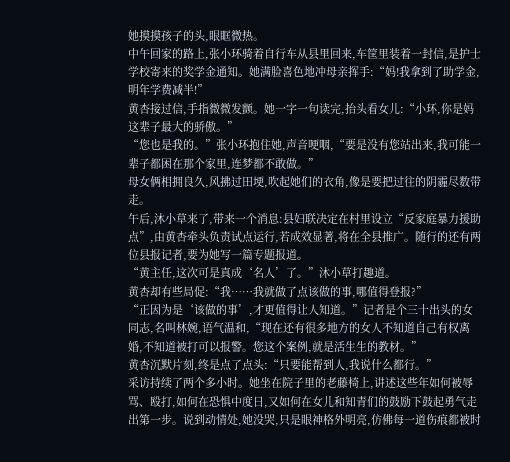她摸摸孩子的头,眼眶微热。
中午回家的路上,张小环骑着自行车从县里回来,车筐里装着一封信,是护士学校寄来的奖学金通知。她满脸喜色地冲母亲挥手:“妈!我拿到了助学金,明年学费减半!”
黄杏接过信,手指微微发颤。她一字一句读完,抬头看女儿:“小环,你是妈这辈子最大的骄傲。”
“您也是我的。”张小环抱住她,声音哽咽,“要是没有您站出来,我可能一辈子都困在那个家里,连梦都不敢做。”
母女俩相拥良久,风拂过田埂,吹起她们的衣角,像是要把过往的阴霾尽数带走。
午后,沐小草来了,带来一个消息:县妇联决定在村里设立“反家庭暴力援助点”,由黄杏牵头负责试点运行,若成效显著,将在全县推广。随行的还有两位县报记者,要为她写一篇专题报道。
“黄主任,这次可是真成‘名人’了。”沐小草打趣道。
黄杏却有些局促:“我……我就做了点该做的事,哪值得登报?”
“正因为是‘该做的事’,才更值得让人知道。”记者是个三十出头的女同志,名叫林婉,语气温和,“现在还有很多地方的女人不知道自己有权离婚,不知道被打可以报警。您这个案例,就是活生生的教材。”
黄杏沉默片刻,终是点了点头:“只要能帮到人,我说什么都行。”
采访持续了两个多小时。她坐在院子里的老藤椅上,讲述这些年如何被辱骂、殴打,如何在恐惧中度日,又如何在女儿和知青们的鼓励下鼓起勇气走出第一步。说到动情处,她没哭,只是眼神格外明亮,仿佛每一道伤痕都被时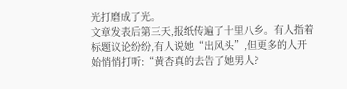光打磨成了光。
文章发表后第三天,报纸传遍了十里八乡。有人指着标题议论纷纷,有人说她“出风头”,但更多的人开始悄悄打听:“黄杏真的去告了她男人?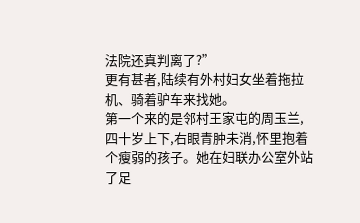法院还真判离了?”
更有甚者,陆续有外村妇女坐着拖拉机、骑着驴车来找她。
第一个来的是邻村王家屯的周玉兰,四十岁上下,右眼青肿未消,怀里抱着个瘦弱的孩子。她在妇联办公室外站了足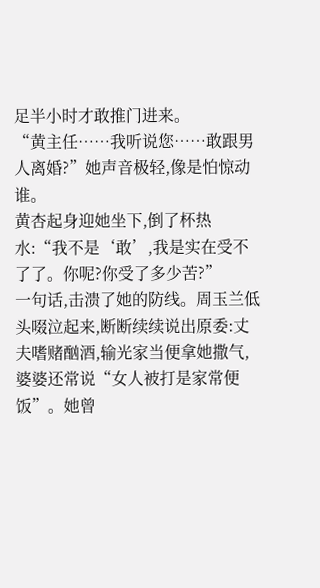足半小时才敢推门进来。
“黄主任……我听说您……敢跟男人离婚?”她声音极轻,像是怕惊动谁。
黄杏起身迎她坐下,倒了杯热水:“我不是‘敢’,我是实在受不了了。你呢?你受了多少苦?”
一句话,击溃了她的防线。周玉兰低头啜泣起来,断断续续说出原委:丈夫嗜赌酗酒,输光家当便拿她撒气,婆婆还常说“女人被打是家常便饭”。她曾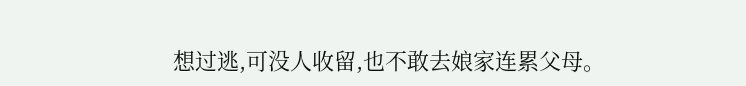想过逃,可没人收留,也不敢去娘家连累父母。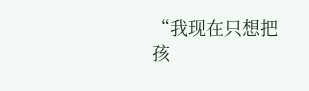“我现在只想把孩